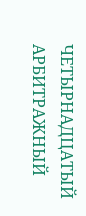ЧЕТЫРНАДЦАТЫЙ АРБИТРАЖНЫЙ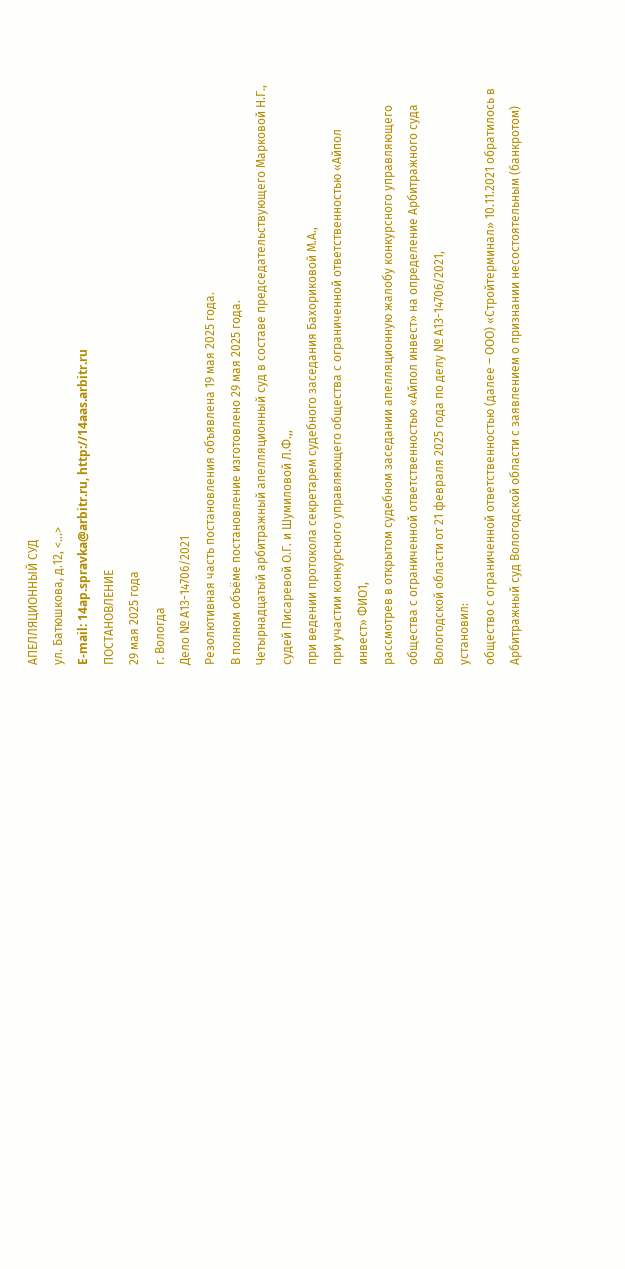АПЕЛЛЯЦИОННЫЙ СУД
ул. Батюшкова, д.12, <...>
E-mail: 14ap.spravka@arbitr.ru, http://14aas.arbitr.ru
ПОСТАНОВЛЕНИЕ
29 мая 2025 года
г. Вологда
Дело № А13-14706/2021
Резолютивная часть постановления объявлена 19 мая 2025 года.
В полном объёме постановление изготовлено 29 мая 2025 года.
Четырнадцатый арбитражный апелляционный суд в составе председательствующего Марковой Н.Г., судей Писаревой О.Г. и Шумиловой Л.Ф.,,
при ведении протокола секретарем судебного заседания Бахориковой М.А.,
при участии конкурсного управляющего общества с ограниченной ответственностью «Айпол инвест» ФИО1,
рассмотрев в открытом судебном заседании апелляционную жалобу конкурсного управляющего общества с ограниченной ответственностью «Айпол инвест» на определение Арбитражного суда Вологодской области от 21 февраля 2025 года по делу № А13-14706/2021,
установил:
общество с ограниченной ответственностью (далее – ООО) «Стройтерминал» 10.11.2021 обратилось в Арбитражный суд Вологодской области с заявлением о признании несостоятельным (банкротом)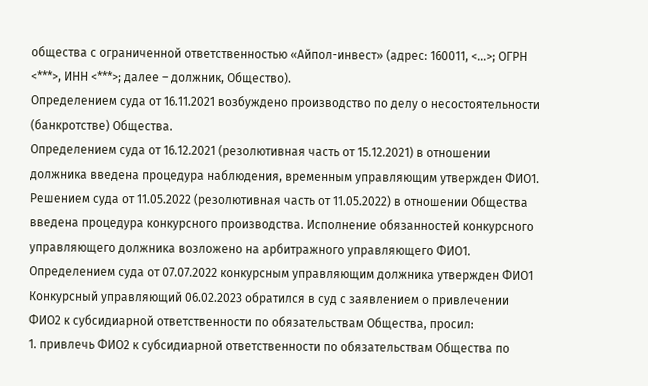общества с ограниченной ответственностью «Айпол-инвест» (адрес: 160011, <...>; ОГРН <***>, ИНН <***>; далее – должник, Общество).
Определением суда от 16.11.2021 возбуждено производство по делу о несостоятельности (банкротстве) Общества.
Определением суда от 16.12.2021 (резолютивная часть от 15.12.2021) в отношении должника введена процедура наблюдения, временным управляющим утвержден ФИО1.
Решением суда от 11.05.2022 (резолютивная часть от 11.05.2022) в отношении Общества введена процедура конкурсного производства. Исполнение обязанностей конкурсного управляющего должника возложено на арбитражного управляющего ФИО1.
Определением суда от 07.07.2022 конкурсным управляющим должника утвержден ФИО1
Конкурсный управляющий 06.02.2023 обратился в суд с заявлением о привлечении ФИО2 к субсидиарной ответственности по обязательствам Общества, просил:
1. привлечь ФИО2 к субсидиарной ответственности по обязательствам Общества по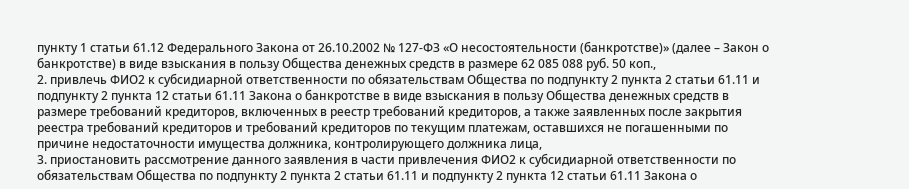пункту 1 статьи 61.12 Федерального Закона от 26.10.2002 № 127-ФЗ «О несостоятельности (банкротстве)» (далее – Закон о банкротстве) в виде взыскания в пользу Общества денежных средств в размере 62 085 088 руб. 50 коп.,
2. привлечь ФИО2 к субсидиарной ответственности по обязательствам Общества по подпункту 2 пункта 2 статьи 61.11 и подпункту 2 пункта 12 статьи 61.11 Закона о банкротстве в виде взыскания в пользу Общества денежных средств в размере требований кредиторов, включенных в реестр требований кредиторов, а также заявленных после закрытия реестра требований кредиторов и требований кредиторов по текущим платежам, оставшихся не погашенными по причине недостаточности имущества должника, контролирующего должника лица,
3. приостановить рассмотрение данного заявления в части привлечения ФИО2 к субсидиарной ответственности по обязательствам Общества по подпункту 2 пункта 2 статьи 61.11 и подпункту 2 пункта 12 статьи 61.11 Закона о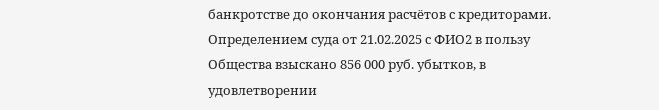банкротстве до окончания расчётов с кредиторами.
Определением суда от 21.02.2025 с ФИО2 в пользу Общества взыскано 856 000 руб. убытков, в удовлетворении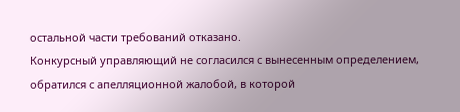остальной части требований отказано.
Конкурсный управляющий не согласился с вынесенным определением, обратился с апелляционной жалобой, в которой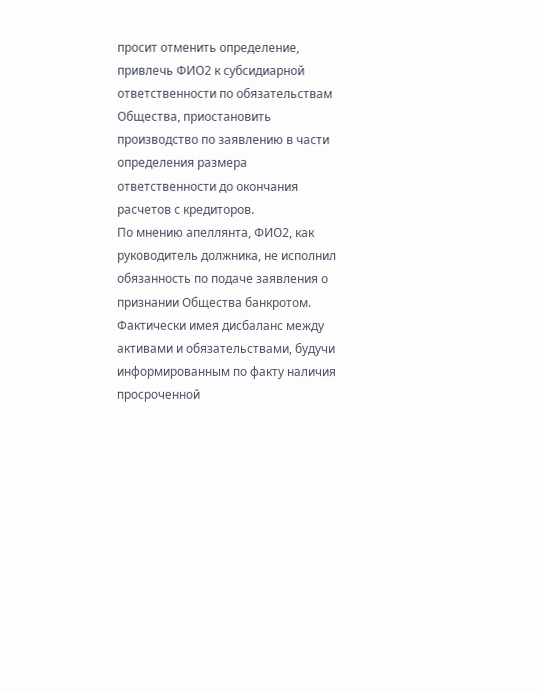просит отменить определение, привлечь ФИО2 к субсидиарной ответственности по обязательствам Общества, приостановить производство по заявлению в части определения размера ответственности до окончания расчетов с кредиторов.
По мнению апеллянта, ФИО2, как руководитель должника, не исполнил обязанность по подаче заявления о признании Общества банкротом. Фактически имея дисбаланс между активами и обязательствами, будучи информированным по факту наличия просроченной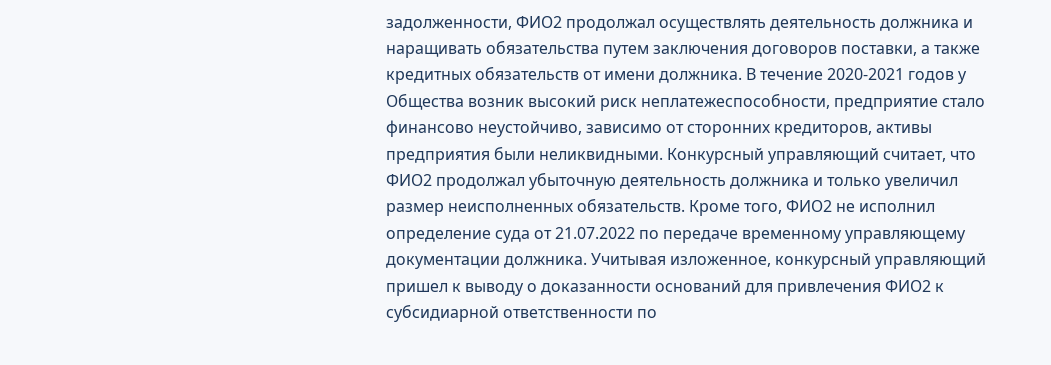задолженности, ФИО2 продолжал осуществлять деятельность должника и наращивать обязательства путем заключения договоров поставки, а также кредитных обязательств от имени должника. В течение 2020-2021 годов у Общества возник высокий риск неплатежеспособности, предприятие стало финансово неустойчиво, зависимо от сторонних кредиторов, активы предприятия были неликвидными. Конкурсный управляющий считает, что ФИО2 продолжал убыточную деятельность должника и только увеличил размер неисполненных обязательств. Кроме того, ФИО2 не исполнил определение суда от 21.07.2022 по передаче временному управляющему документации должника. Учитывая изложенное, конкурсный управляющий пришел к выводу о доказанности оснований для привлечения ФИО2 к субсидиарной ответственности по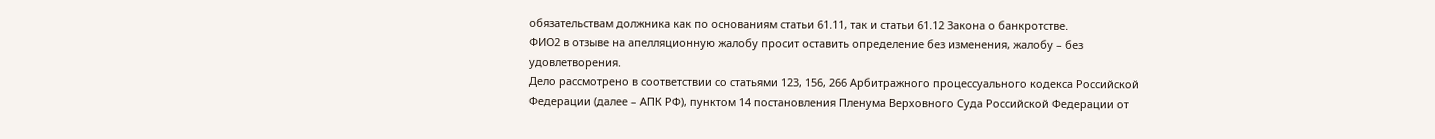обязательствам должника как по основаниям статьи 61.11, так и статьи 61.12 Закона о банкротстве.
ФИО2 в отзыве на апелляционную жалобу просит оставить определение без изменения, жалобу – без удовлетворения.
Дело рассмотрено в соответствии со статьями 123, 156, 266 Арбитражного процессуального кодекса Российской Федерации (далее – АПК РФ), пунктом 14 постановления Пленума Верховного Суда Российской Федерации от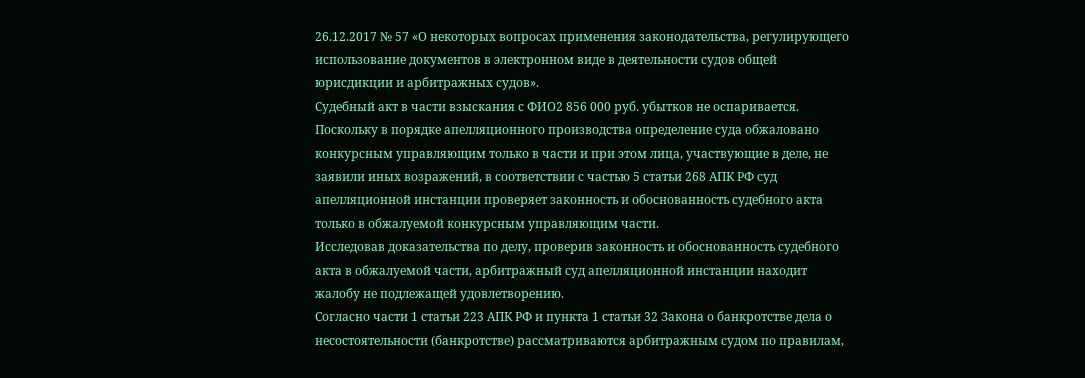26.12.2017 № 57 «О некоторых вопросах применения законодательства, регулирующего использование документов в электронном виде в деятельности судов общей юрисдикции и арбитражных судов».
Судебный акт в части взыскания с ФИО2 856 000 руб. убытков не оспаривается.
Поскольку в порядке апелляционного производства определение суда обжаловано конкурсным управляющим только в части и при этом лица, участвующие в деле, не заявили иных возражений, в соответствии с частью 5 статьи 268 АПК РФ суд апелляционной инстанции проверяет законность и обоснованность судебного акта только в обжалуемой конкурсным управляющим части.
Исследовав доказательства по делу, проверив законность и обоснованность судебного акта в обжалуемой части, арбитражный суд апелляционной инстанции находит жалобу не подлежащей удовлетворению.
Согласно части 1 статьи 223 АПК РФ и пункта 1 статьи 32 Закона о банкротстве дела о несостоятельности (банкротстве) рассматриваются арбитражным судом по правилам,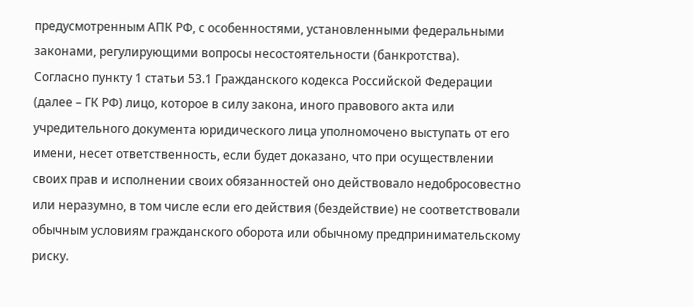предусмотренным АПК РФ, с особенностями, установленными федеральными законами, регулирующими вопросы несостоятельности (банкротства).
Согласно пункту 1 статьи 53.1 Гражданского кодекса Российской Федерации (далее – ГК РФ) лицо, которое в силу закона, иного правового акта или учредительного документа юридического лица уполномочено выступать от его имени, несет ответственность, если будет доказано, что при осуществлении своих прав и исполнении своих обязанностей оно действовало недобросовестно или неразумно, в том числе если его действия (бездействие) не соответствовали обычным условиям гражданского оборота или обычному предпринимательскому риску.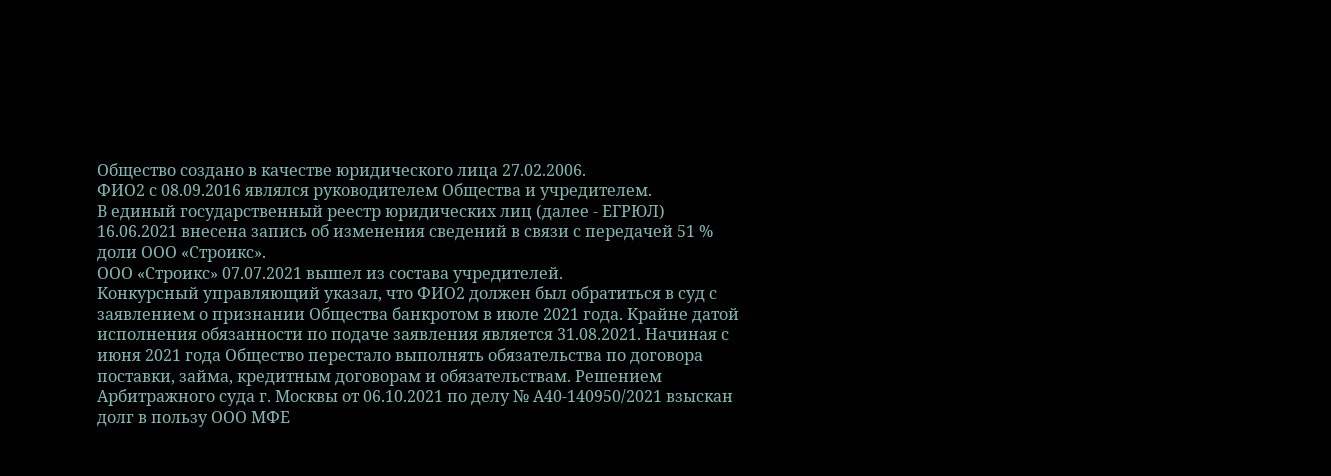Общество создано в качестве юридического лица 27.02.2006.
ФИО2 с 08.09.2016 являлся руководителем Общества и учредителем.
В единый государственный реестр юридических лиц (далее - ЕГРЮЛ) 16.06.2021 внесена запись об изменения сведений в связи с передачей 51 % доли ООО «Строикс».
ООО «Строикс» 07.07.2021 вышел из состава учредителей.
Конкурсный управляющий указал, что ФИО2 должен был обратиться в суд с заявлением о признании Общества банкротом в июле 2021 года. Крайне датой исполнения обязанности по подаче заявления является 31.08.2021. Начиная с июня 2021 года Общество перестало выполнять обязательства по договора поставки, займа, кредитным договорам и обязательствам. Решением Арбитражного суда г. Москвы от 06.10.2021 по делу № А40-140950/2021 взыскан долг в пользу ООО МФЕ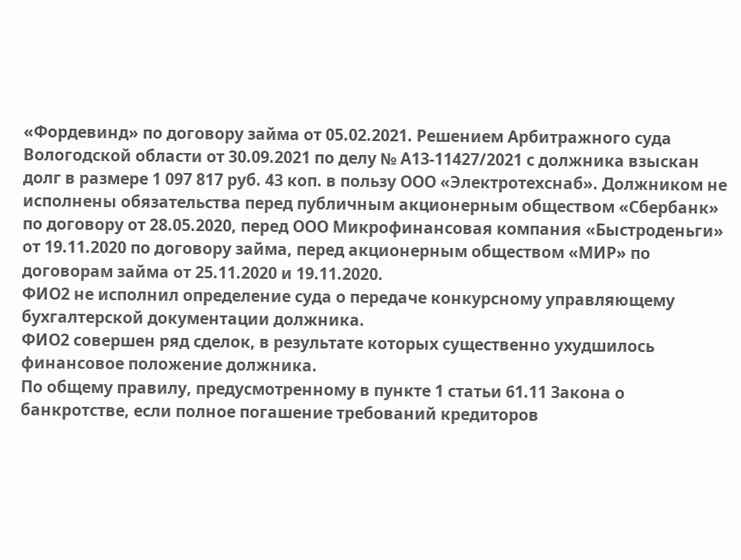«Фордевинд» по договору займа от 05.02.2021. Решением Арбитражного суда Вологодской области от 30.09.2021 по делу № А13-11427/2021 с должника взыскан долг в размере 1 097 817 руб. 43 коп. в пользу ООО «Электротехснаб». Должником не исполнены обязательства перед публичным акционерным обществом «Сбербанк» по договору от 28.05.2020, перед ООО Микрофинансовая компания «Быстроденьги» от 19.11.2020 по договору займа, перед акционерным обществом «МИР» по договорам займа от 25.11.2020 и 19.11.2020.
ФИО2 не исполнил определение суда о передаче конкурсному управляющему бухгалтерской документации должника.
ФИО2 совершен ряд сделок, в результате которых существенно ухудшилось финансовое положение должника.
По общему правилу, предусмотренному в пункте 1 статьи 61.11 Закона о банкротстве, если полное погашение требований кредиторов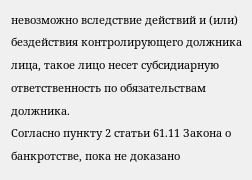невозможно вследствие действий и (или) бездействия контролирующего должника лица, такое лицо несет субсидиарную ответственность по обязательствам должника.
Согласно пункту 2 статьи 61.11 Закона о банкротстве, пока не доказано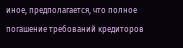иное, предполагается, что полное погашение требований кредиторов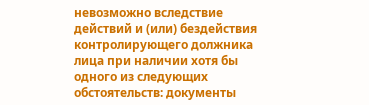невозможно вследствие действий и (или) бездействия контролирующего должника лица при наличии хотя бы одного из следующих обстоятельств: документы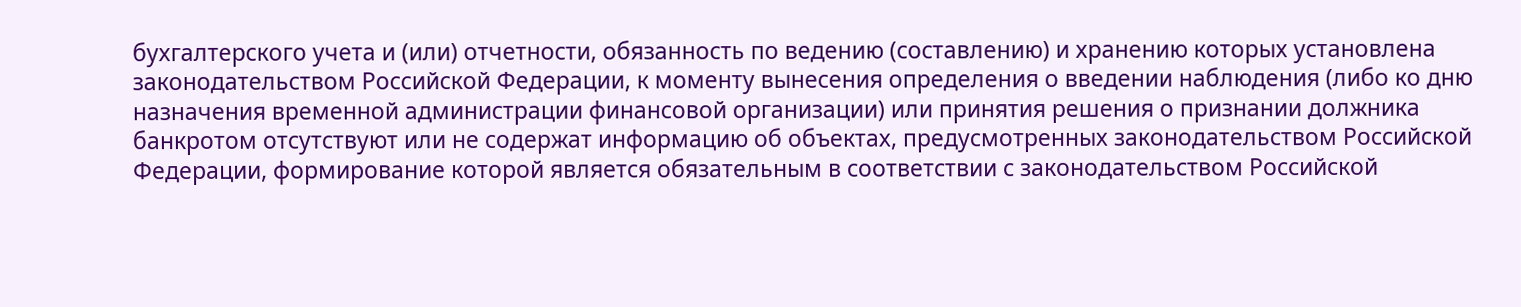бухгалтерского учета и (или) отчетности, обязанность по ведению (составлению) и хранению которых установлена законодательством Российской Федерации, к моменту вынесения определения о введении наблюдения (либо ко дню назначения временной администрации финансовой организации) или принятия решения о признании должника банкротом отсутствуют или не содержат информацию об объектах, предусмотренных законодательством Российской Федерации, формирование которой является обязательным в соответствии с законодательством Российской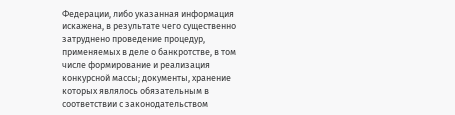Федерации, либо указанная информация искажена, в результате чего существенно затруднено проведение процедур, применяемых в деле о банкротстве, в том числе формирование и реализация конкурсной массы; документы, хранение которых являлось обязательным в соответствии с законодательством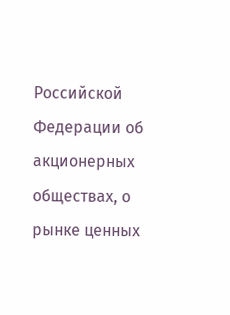Российской Федерации об акционерных обществах, о рынке ценных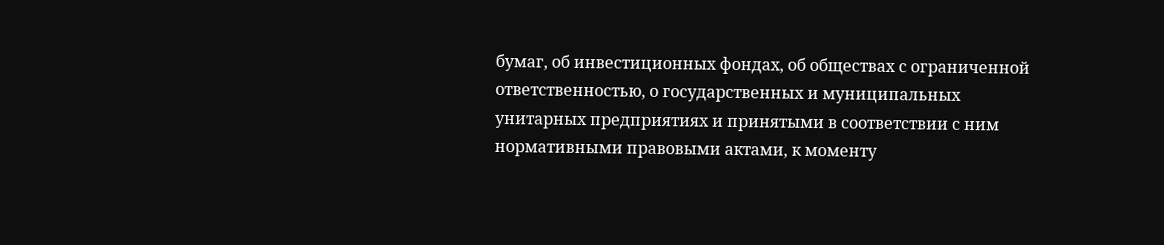бумаг, об инвестиционных фондах, об обществах с ограниченной ответственностью, о государственных и муниципальных унитарных предприятиях и принятыми в соответствии с ним нормативными правовыми актами, к моменту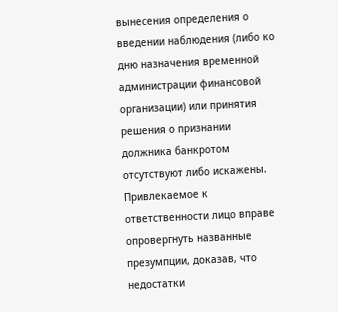вынесения определения о введении наблюдения (либо ко дню назначения временной администрации финансовой организации) или принятия решения о признании должника банкротом отсутствуют либо искажены.
Привлекаемое к ответственности лицо вправе опровергнуть названные презумпции, доказав, что недостатки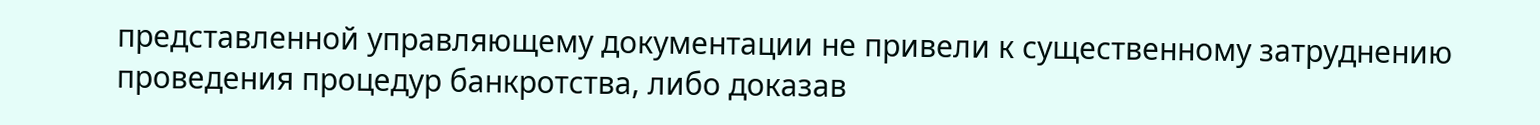представленной управляющему документации не привели к существенному затруднению проведения процедур банкротства, либо доказав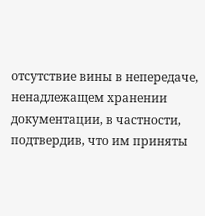отсутствие вины в непередаче, ненадлежащем хранении документации, в частности, подтвердив, что им приняты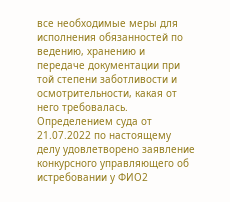все необходимые меры для исполнения обязанностей по ведению, хранению и передаче документации при той степени заботливости и осмотрительности, какая от него требовалась.
Определением суда от 21.07.2022 по настоящему делу удовлетворено заявление конкурсного управляющего об истребовании у ФИО2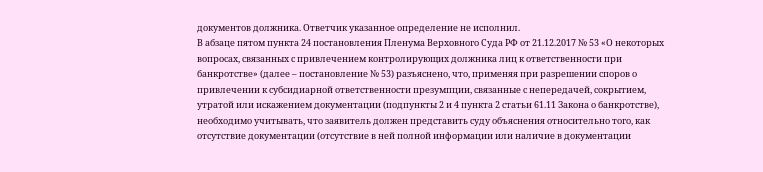документов должника. Ответчик указанное определение не исполнил.
В абзаце пятом пункта 24 постановления Пленума Верховного Суда РФ от 21.12.2017 № 53 «О некоторых вопросах, связанных с привлечением контролирующих должника лиц к ответственности при банкротстве» (далее – постановление № 53) разъяснено, что, применяя при разрешении споров о привлечении к субсидиарной ответственности презумпции, связанные с непередачей, сокрытием, утратой или искажением документации (подпункты 2 и 4 пункта 2 статьи 61.11 Закона о банкротстве), необходимо учитывать, что заявитель должен представить суду объяснения относительно того, как отсутствие документации (отсутствие в ней полной информации или наличие в документации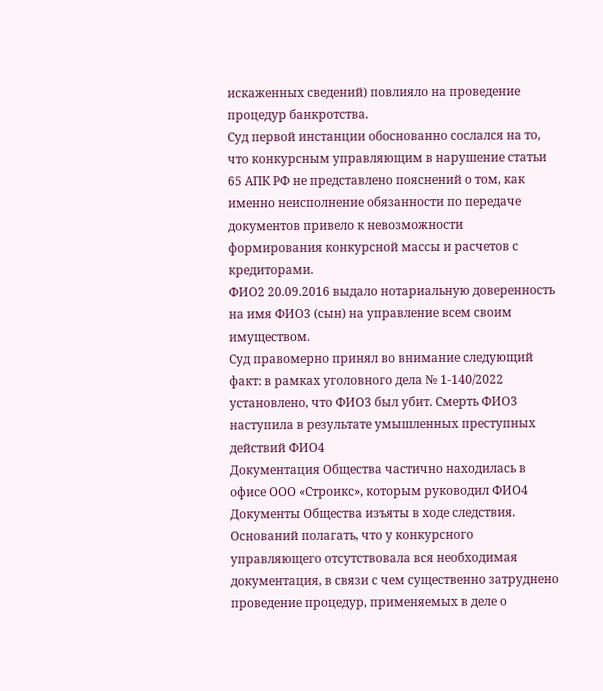искаженных сведений) повлияло на проведение процедур банкротства.
Суд первой инстанции обоснованно сослался на то, что конкурсным управляющим в нарушение статьи 65 АПК РФ не представлено пояснений о том, как именно неисполнение обязанности по передаче документов привело к невозможности формирования конкурсной массы и расчетов с кредиторами.
ФИО2 20.09.2016 выдало нотариальную доверенность на имя ФИО3 (сын) на управление всем своим имуществом.
Суд правомерно принял во внимание следующий факт: в рамках уголовного дела № 1-140/2022 установлено, что ФИО3 был убит. Смерть ФИО3 наступила в результате умышленных преступных действий ФИО4
Документация Общества частично находилась в офисе ООО «Строикс», которым руководил ФИО4 Документы Общества изъяты в ходе следствия.
Оснований полагать, что у конкурсного управляющего отсутствовала вся необходимая документация, в связи с чем существенно затруднено проведение процедур, применяемых в деле о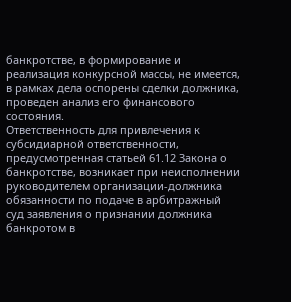банкротстве, в формирование и реализация конкурсной массы, не имеется, в рамках дела оспорены сделки должника, проведен анализ его финансового состояния.
Ответственность для привлечения к субсидиарной ответственности, предусмотренная статьей 61.12 Закона о банкротстве, возникает при неисполнении руководителем организации-должника обязанности по подаче в арбитражный суд заявления о признании должника банкротом в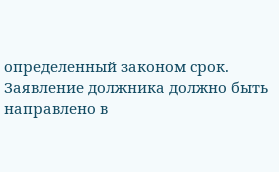определенный законом срок.
Заявление должника должно быть направлено в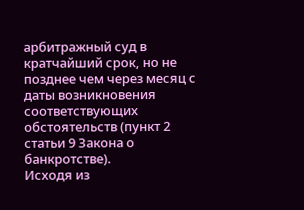арбитражный суд в кратчайший срок, но не позднее чем через месяц с даты возникновения соответствующих обстоятельств (пункт 2 статьи 9 Закона о банкротстве).
Исходя из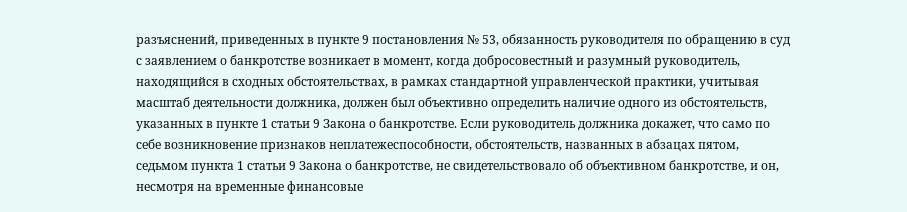разъяснений, приведенных в пункте 9 постановления № 53, обязанность руководителя по обращению в суд с заявлением о банкротстве возникает в момент, когда добросовестный и разумный руководитель, находящийся в сходных обстоятельствах, в рамках стандартной управленческой практики, учитывая масштаб деятельности должника, должен был объективно определить наличие одного из обстоятельств, указанных в пункте 1 статьи 9 Закона о банкротстве. Если руководитель должника докажет, что само по себе возникновение признаков неплатежеспособности, обстоятельств, названных в абзацах пятом, седьмом пункта 1 статьи 9 Закона о банкротстве, не свидетельствовало об объективном банкротстве, и он, несмотря на временные финансовые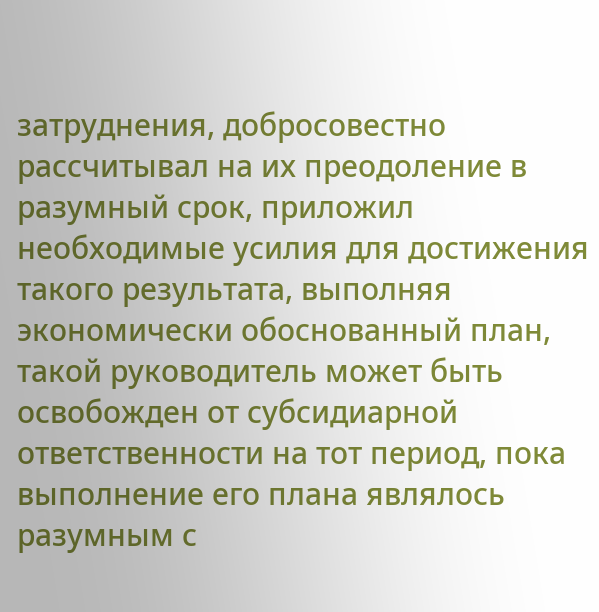затруднения, добросовестно рассчитывал на их преодоление в разумный срок, приложил необходимые усилия для достижения такого результата, выполняя экономически обоснованный план, такой руководитель может быть освобожден от субсидиарной ответственности на тот период, пока выполнение его плана являлось разумным с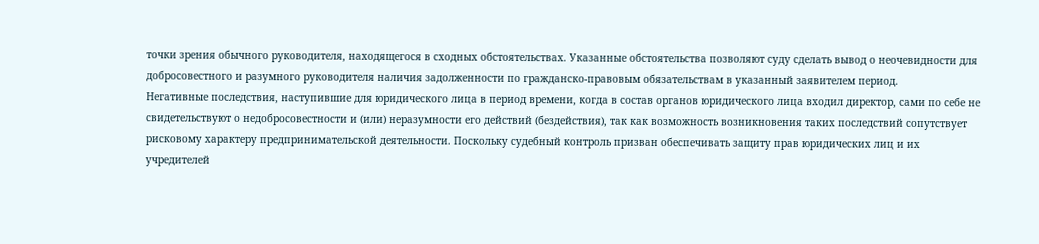точки зрения обычного руководителя, находящегося в сходных обстоятельствах. Указанные обстоятельства позволяют суду сделать вывод о неочевидности для добросовестного и разумного руководителя наличия задолженности по гражданско-правовым обязательствам в указанный заявителем период.
Негативные последствия, наступившие для юридического лица в период времени, когда в состав органов юридического лица входил директор, сами по себе не свидетельствуют о недобросовестности и (или) неразумности его действий (бездействия), так как возможность возникновения таких последствий сопутствует рисковому характеру предпринимательской деятельности. Поскольку судебный контроль призван обеспечивать защиту прав юридических лиц и их учредителей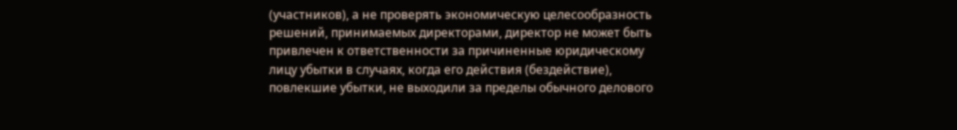(участников), а не проверять экономическую целесообразность решений, принимаемых директорами, директор не может быть привлечен к ответственности за причиненные юридическому лицу убытки в случаях, когда его действия (бездействие), повлекшие убытки, не выходили за пределы обычного делового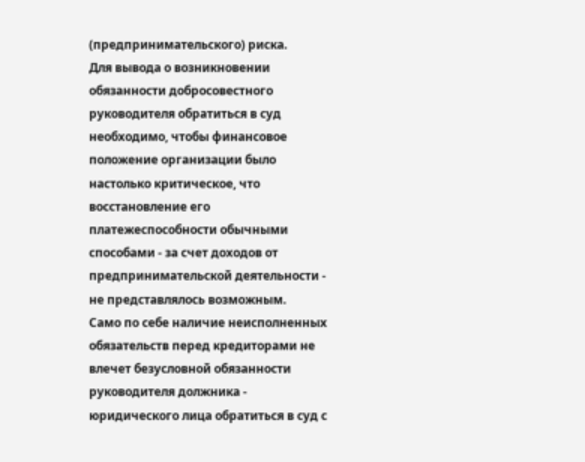(предпринимательского) риска.
Для вывода о возникновении обязанности добросовестного руководителя обратиться в суд необходимо, чтобы финансовое положение организации было настолько критическое, что восстановление его платежеспособности обычными способами - за счет доходов от предпринимательской деятельности - не представлялось возможным.
Само по себе наличие неисполненных обязательств перед кредиторами не влечет безусловной обязанности руководителя должника - юридического лица обратиться в суд с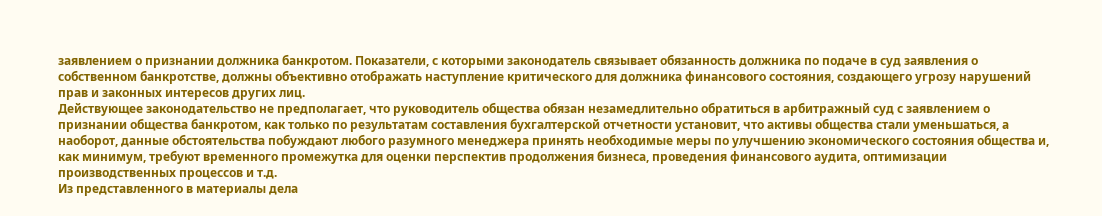заявлением о признании должника банкротом. Показатели, с которыми законодатель связывает обязанность должника по подаче в суд заявления о собственном банкротстве, должны объективно отображать наступление критического для должника финансового состояния, создающего угрозу нарушений прав и законных интересов других лиц.
Действующее законодательство не предполагает, что руководитель общества обязан незамедлительно обратиться в арбитражный суд с заявлением о признании общества банкротом, как только по результатам составления бухгалтерской отчетности установит, что активы общества стали уменьшаться, а наоборот, данные обстоятельства побуждают любого разумного менеджера принять необходимые меры по улучшению экономического состояния общества и, как минимум, требуют временного промежутка для оценки перспектив продолжения бизнеса, проведения финансового аудита, оптимизации производственных процессов и т.д.
Из представленного в материалы дела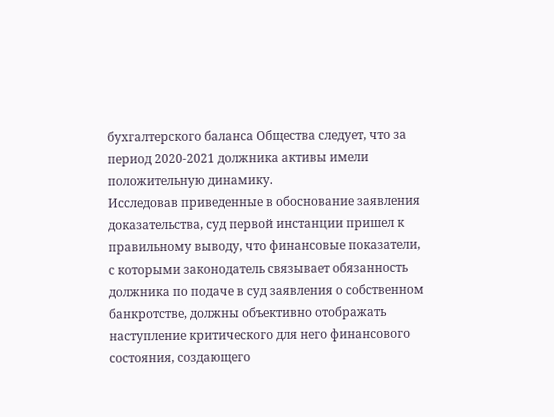бухгалтерского баланса Общества следует, что за период 2020-2021 должника активы имели положительную динамику.
Исследовав приведенные в обоснование заявления доказательства, суд первой инстанции пришел к правильному выводу, что финансовые показатели, с которыми законодатель связывает обязанность должника по подаче в суд заявления о собственном банкротстве, должны объективно отображать наступление критического для него финансового состояния, создающего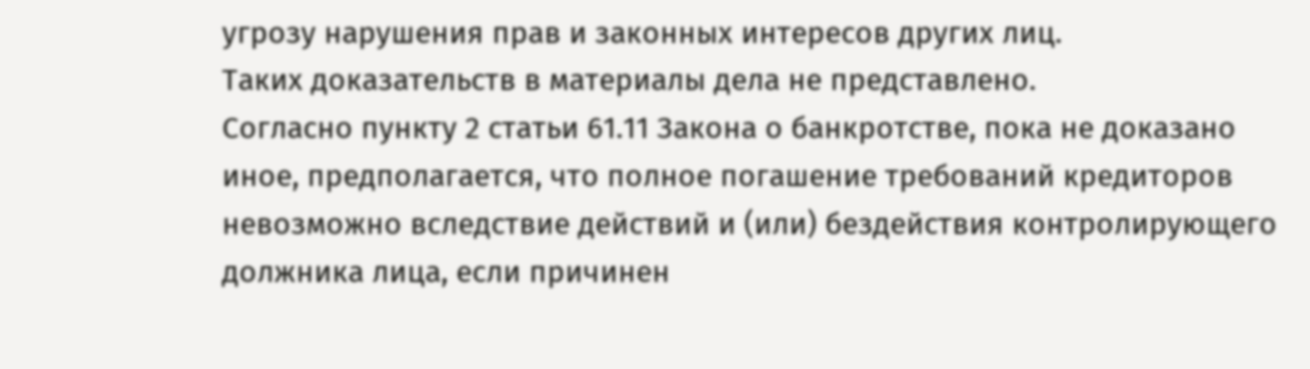угрозу нарушения прав и законных интересов других лиц.
Таких доказательств в материалы дела не представлено.
Согласно пункту 2 статьи 61.11 Закона о банкротстве, пока не доказано иное, предполагается, что полное погашение требований кредиторов невозможно вследствие действий и (или) бездействия контролирующего должника лица, если причинен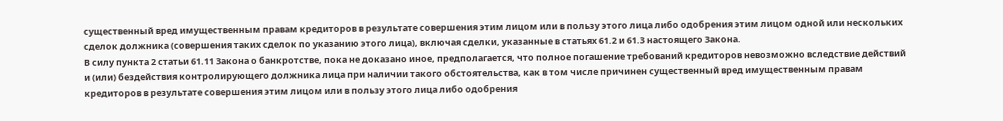существенный вред имущественным правам кредиторов в результате совершения этим лицом или в пользу этого лица либо одобрения этим лицом одной или нескольких сделок должника (совершения таких сделок по указанию этого лица), включая сделки, указанные в статьях 61.2 и 61.3 настоящего Закона.
В силу пункта 2 статьи 61.11 Закона о банкротстве, пока не доказано иное, предполагается, что полное погашение требований кредиторов невозможно вследствие действий и (или) бездействия контролирующего должника лица при наличии такого обстоятельства, как в том числе причинен существенный вред имущественным правам кредиторов в результате совершения этим лицом или в пользу этого лица либо одобрения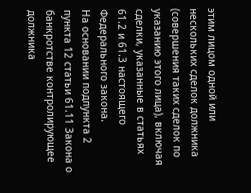этим лицом одной или нескольких сделок должника (совершения таких сделок по указанию этого лица), включая сделки, указанные в статьях 61.2 и 61.3 настоящего Федерального закона.
На основании подпункта 2 пункта 12 статьи 61.11 Закона о банкротстве контролирующее должника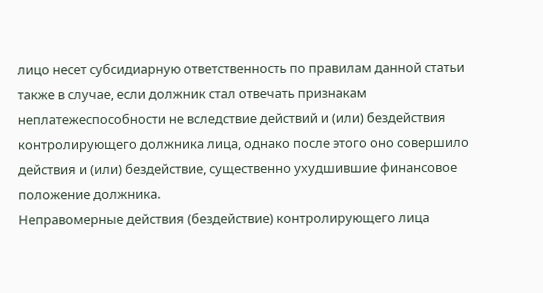лицо несет субсидиарную ответственность по правилам данной статьи также в случае, если должник стал отвечать признакам неплатежеспособности не вследствие действий и (или) бездействия контролирующего должника лица, однако после этого оно совершило действия и (или) бездействие, существенно ухудшившие финансовое положение должника.
Неправомерные действия (бездействие) контролирующего лица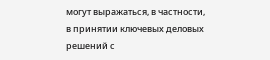могут выражаться, в частности, в принятии ключевых деловых решений с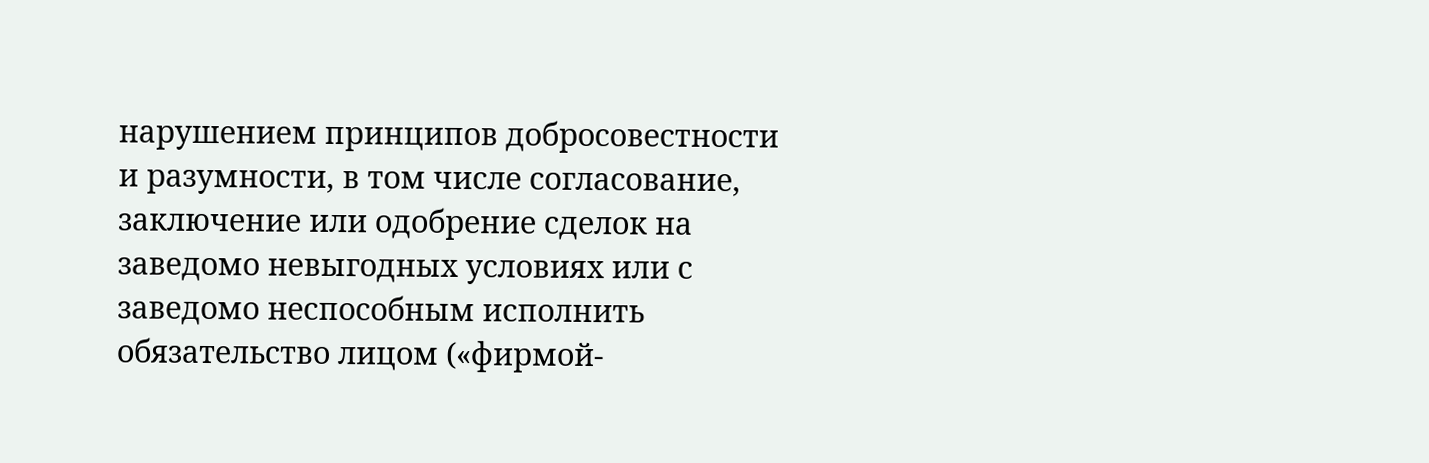нарушением принципов добросовестности и разумности, в том числе согласование, заключение или одобрение сделок на заведомо невыгодных условиях или с заведомо неспособным исполнить обязательство лицом («фирмой-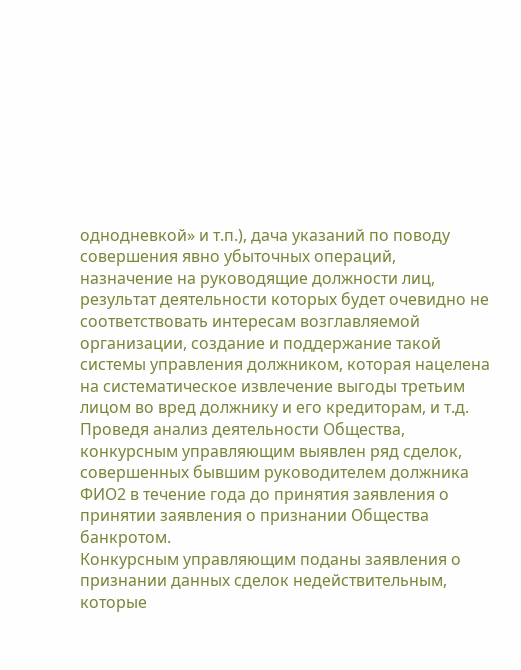однодневкой» и т.п.), дача указаний по поводу совершения явно убыточных операций, назначение на руководящие должности лиц, результат деятельности которых будет очевидно не соответствовать интересам возглавляемой организации, создание и поддержание такой системы управления должником, которая нацелена на систематическое извлечение выгоды третьим лицом во вред должнику и его кредиторам, и т.д.
Проведя анализ деятельности Общества, конкурсным управляющим выявлен ряд сделок, совершенных бывшим руководителем должника ФИО2 в течение года до принятия заявления о принятии заявления о признании Общества банкротом.
Конкурсным управляющим поданы заявления о признании данных сделок недействительным, которые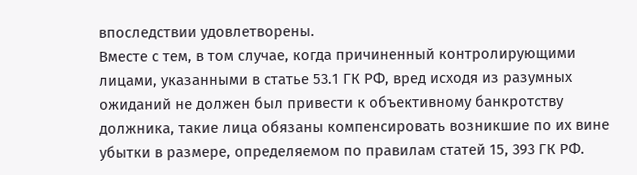впоследствии удовлетворены.
Вместе с тем, в том случае, когда причиненный контролирующими лицами, указанными в статье 53.1 ГК РФ, вред исходя из разумных ожиданий не должен был привести к объективному банкротству должника, такие лица обязаны компенсировать возникшие по их вине убытки в размере, определяемом по правилам статей 15, 393 ГК РФ.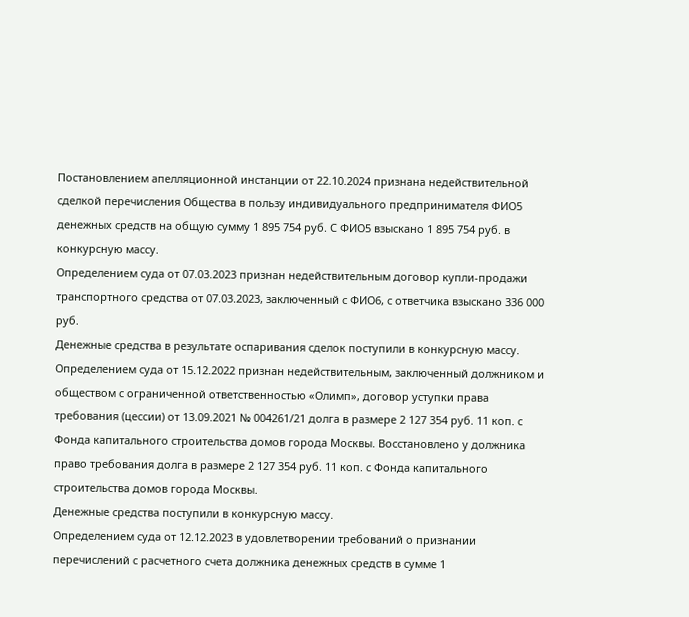Постановлением апелляционной инстанции от 22.10.2024 признана недействительной сделкой перечисления Общества в пользу индивидуального предпринимателя ФИО5 денежных средств на общую сумму 1 895 754 руб. С ФИО5 взыскано 1 895 754 руб. в конкурсную массу.
Определением суда от 07.03.2023 признан недействительным договор купли-продажи транспортного средства от 07.03.2023, заключенный с ФИО6, с ответчика взыскано 336 000 руб.
Денежные средства в результате оспаривания сделок поступили в конкурсную массу.
Определением суда от 15.12.2022 признан недействительным, заключенный должником и обществом с ограниченной ответственностью «Олимп», договор уступки права требования (цессии) от 13.09.2021 № 004261/21 долга в размере 2 127 354 руб. 11 коп. с Фонда капитального строительства домов города Москвы. Восстановлено у должника право требования долга в размере 2 127 354 руб. 11 коп. с Фонда капитального строительства домов города Москвы.
Денежные средства поступили в конкурсную массу.
Определением суда от 12.12.2023 в удовлетворении требований о признании перечислений с расчетного счета должника денежных средств в сумме 1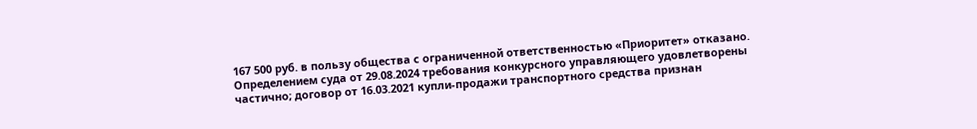167 500 руб. в пользу общества с ограниченной ответственностью «Приоритет» отказано.
Определением суда от 29.08.2024 требования конкурсного управляющего удовлетворены частично; договор от 16.03.2021 купли-продажи транспортного средства признан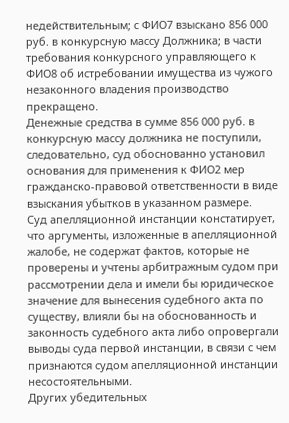недействительным; с ФИО7 взыскано 856 000 руб. в конкурсную массу Должника; в части требования конкурсного управляющего к ФИО8 об истребовании имущества из чужого незаконного владения производство прекращено.
Денежные средства в сумме 856 000 руб. в конкурсную массу должника не поступили, следовательно, суд обоснованно установил основания для применения к ФИО2 мер гражданско-правовой ответственности в виде взыскания убытков в указанном размере.
Суд апелляционной инстанции констатирует, что аргументы, изложенные в апелляционной жалобе, не содержат фактов, которые не проверены и учтены арбитражным судом при рассмотрении дела и имели бы юридическое значение для вынесения судебного акта по существу, влияли бы на обоснованность и законность судебного акта либо опровергали выводы суда первой инстанции, в связи с чем признаются судом апелляционной инстанции несостоятельными.
Других убедительных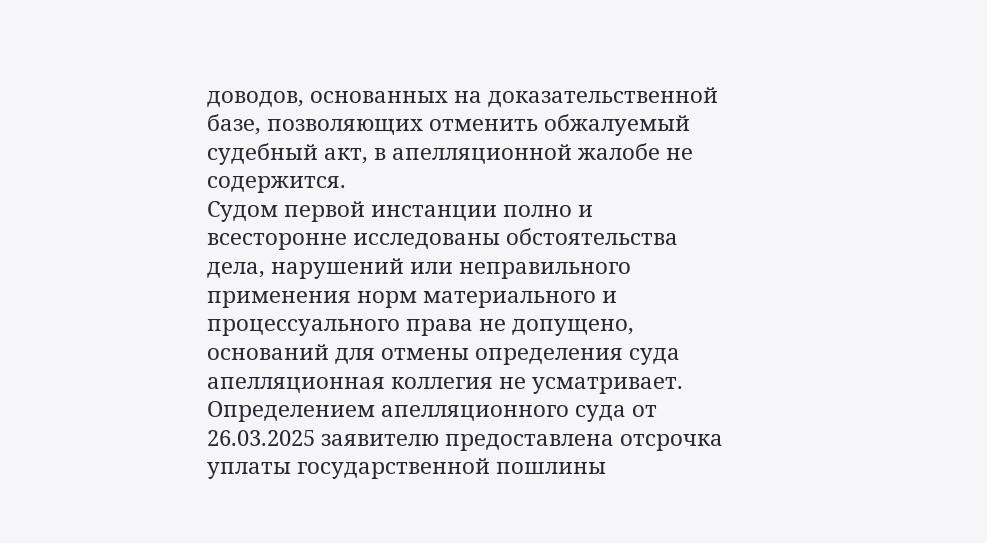доводов, основанных на доказательственной базе, позволяющих отменить обжалуемый судебный акт, в апелляционной жалобе не содержится.
Судом первой инстанции полно и всесторонне исследованы обстоятельства дела, нарушений или неправильного применения норм материального и процессуального права не допущено, оснований для отмены определения суда апелляционная коллегия не усматривает.
Определением апелляционного суда от 26.03.2025 заявителю предоставлена отсрочка уплаты государственной пошлины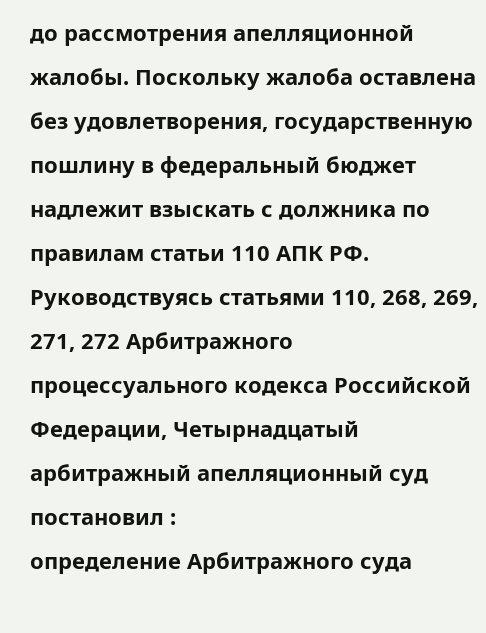до рассмотрения апелляционной жалобы. Поскольку жалоба оставлена без удовлетворения, государственную пошлину в федеральный бюджет надлежит взыскать с должника по правилам статьи 110 АПК РФ.
Руководствуясь статьями 110, 268, 269, 271, 272 Арбитражного процессуального кодекса Российской Федерации, Четырнадцатый арбитражный апелляционный суд
постановил :
определение Арбитражного суда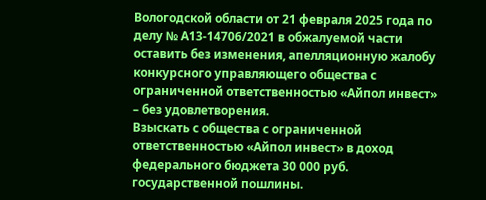Вологодской области от 21 февраля 2025 года по делу № А13-14706/2021 в обжалуемой части оставить без изменения, апелляционную жалобу конкурсного управляющего общества с ограниченной ответственностью «Айпол инвест» – без удовлетворения.
Взыскать с общества с ограниченной ответственностью «Айпол инвест» в доход федерального бюджета 30 000 руб. государственной пошлины.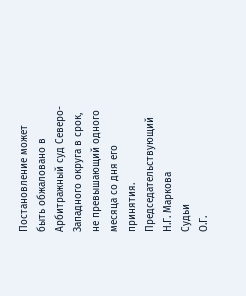Постановление может быть обжаловано в Арбитражный суд Северо-Западного округа в срок, не превышающий одного месяца со дня его принятия.
Председательствующий
Н.Г. Маркова
Судьи
О.Г.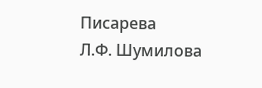Писарева
Л.Ф. Шумилова